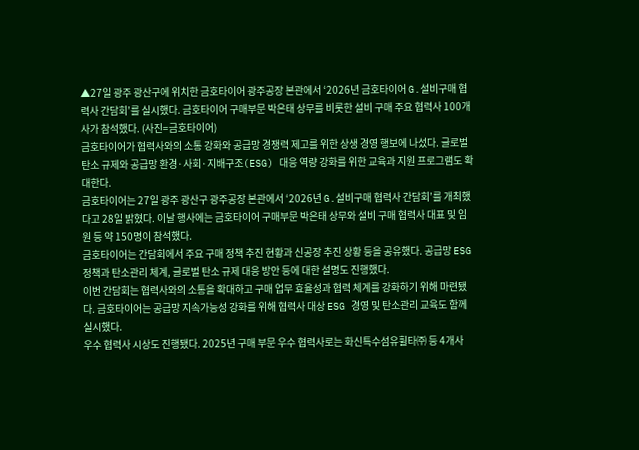▲27일 광주 광산구에 위치한 금호타이어 광주공장 본관에서 ‘2026년 금호타이어 G.설비구매 협력사 간담회’를 실시했다. 금호타이어 구매부문 박은태 상무를 비롯한 설비 구매 주요 협력사 100개사가 참석했다. (사진=금호타이어)
금호타이어가 협력사와의 소통 강화와 공급망 경쟁력 제고를 위한 상생 경영 행보에 나섰다. 글로벌 탄소 규제와 공급망 환경·사회·지배구조(ESG) 대응 역량 강화를 위한 교육과 지원 프로그램도 확대한다.
금호타이어는 27일 광주 광산구 광주공장 본관에서 ‘2026년 G.설비구매 협력사 간담회’를 개최했다고 28일 밝혔다. 이날 행사에는 금호타이어 구매부문 박은태 상무와 설비 구매 협력사 대표 및 임원 등 약 150명이 참석했다.
금호타이어는 간담회에서 주요 구매 정책 추진 현황과 신공장 추진 상황 등을 공유했다. 공급망 ESG 정책과 탄소관리 체계, 글로벌 탄소 규제 대응 방안 등에 대한 설명도 진행했다.
이번 간담회는 협력사와의 소통을 확대하고 구매 업무 효율성과 협력 체계를 강화하기 위해 마련됐다. 금호타이어는 공급망 지속가능성 강화를 위해 협력사 대상 ESG 경영 및 탄소관리 교육도 함께 실시했다.
우수 협력사 시상도 진행됐다. 2025년 구매 부문 우수 협력사로는 화신특수섬유휠타㈜ 등 4개사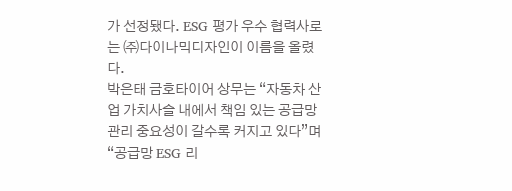가 선정됐다. ESG 평가 우수 협력사로는 ㈜다이나믹디자인이 이름을 올렸다.
박은태 금호타이어 상무는 “자동차 산업 가치사슬 내에서 책임 있는 공급망 관리 중요성이 갈수록 커지고 있다”며 “공급망 ESG 리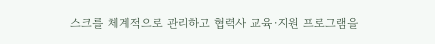스크를 체계적으로 관리하고 협력사 교육·지원 프로그램을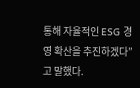통해 자율적인 ESG 경영 확산을 추진하겠다”고 말했다.